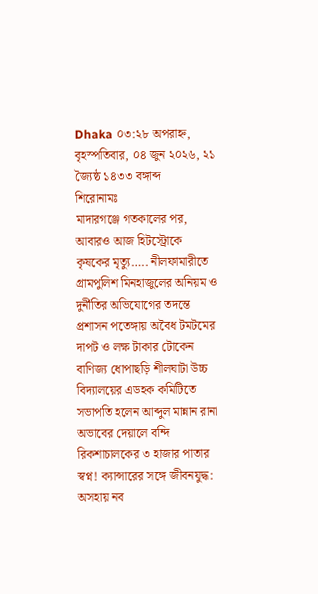Dhaka ০৩:২৮ অপরাহ্ন, বৃহস্পতিবার, ০৪ জুন ২০২৬, ২১ জ্যৈষ্ঠ ১৪৩৩ বঙ্গাব্দ
শিরোনামঃ
মাদারগঞ্জে গতকালের পর, আবারও আজ হিটস্ট্রোকে কৃষকের মৃত্যু….. নীলফামারীতে গ্রামপুলিশ মিনহাজুলের অনিয়ম ও দুর্নীতির অভিযোগের তদন্তে প্রশাসন পতেঙ্গায় অবৈধ টমটমের দাপট ও লক্ষ টাকার টোকেন বাণিজ্য ধোপাছড়ি শীলঘাটা উচ্চ বিদ্যালয়ের এডহক কমিটিতে সভাপতি হলেন আব্দুল মান্নান রানা অভাবের দেয়ালে বন্দি রিকশাচালকের ৩ হাজার পাতার স্বপ্ন! ক্যান্সারের সঙ্গে জীবনযুদ্ধ: অসহায় নব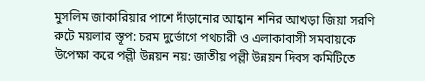মুসলিম জাকারিয়ার পাশে দাঁড়ানোর আহ্বান শনির আখড়া জিয়া সরণি রুটে ময়লার স্তূপ: চরম দুর্ভোগে পথচারী ও এলাকাবাসী সমবায়কে উপেক্ষা করে পল্লী উন্নয়ন নয়: জাতীয় পল্লী উন্নয়ন দিবস কমিটিতে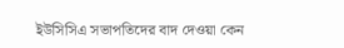ইউসিসিএ সভাপতিদের বাদ দেওয়া কেন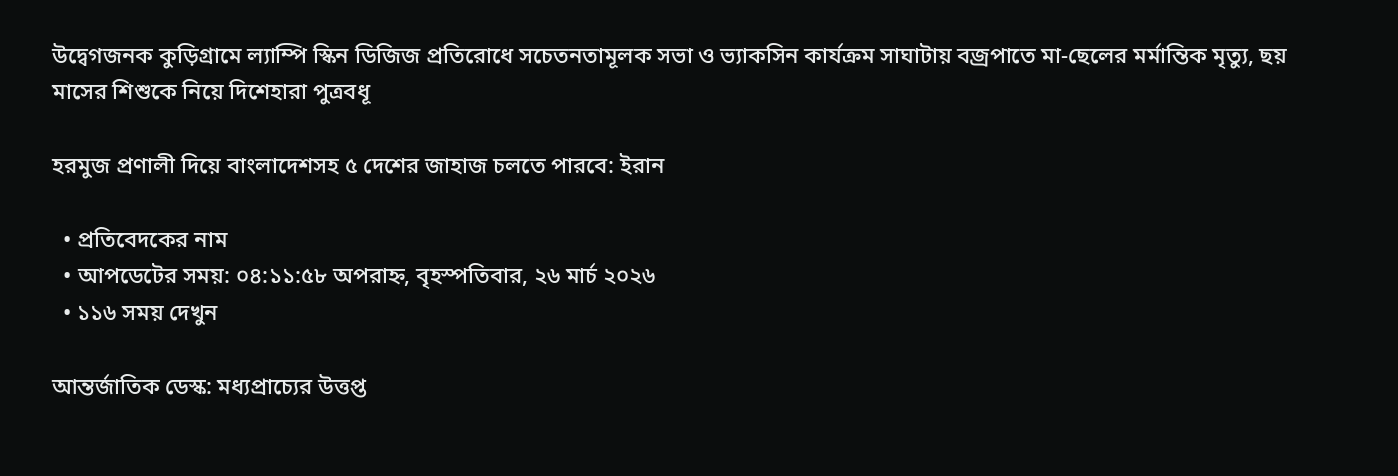উদ্বেগজনক কুড়িগ্রামে ল্যাম্পি স্কিন ডিজিজ প্রতিরোধে সচেতনতামূলক সভা ও ভ্যাকসিন কার্যক্রম সাঘাটায় বজ্রপাতে মা-ছেলের মর্মান্তিক মৃত্যু, ছয় মাসের শিশুকে নিয়ে দিশেহারা পুত্রবধূ

হরমুজ প্রণালী দিয়ে বাংলাদেশসহ ৫ দেশের জাহাজ চলতে পারবে: ইরান

  • প্রতিবেদকের নাম
  • আপডেটের সময়: ০৪:১১:৫৮ অপরাহ্ন, বৃহস্পতিবার, ২৬ মার্চ ২০২৬
  • ১১৬ সময় দেখুন

আন্তর্জাতিক ডেস্ক: মধ্যপ্রাচ্যের উত্তপ্ত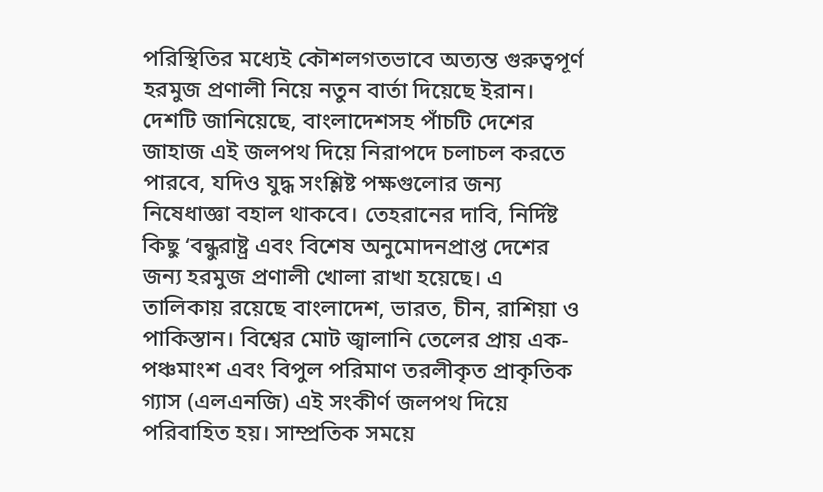পরিস্থিতির মধ্যেই কৌশলগতভাবে অত্যন্ত গুরুত্বপূর্ণ হরমুজ প্রণালী নিয়ে নতুন বার্তা দিয়েছে ইরান। দেশটি জানিয়েছে, বাংলাদেশসহ পাঁচটি দেশের জাহাজ এই জলপথ দিয়ে নিরাপদে চলাচল করতে পারবে, যদিও যুদ্ধ সংশ্লিষ্ট পক্ষগুলোর জন্য নিষেধাজ্ঞা বহাল থাকবে। তেহরানের দাবি, নির্দিষ্ট কিছু ‘বন্ধুরাষ্ট্র এবং বিশেষ অনুমোদনপ্রাপ্ত দেশের জন্য হরমুজ প্রণালী খোলা রাখা হয়েছে। এ তালিকায় রয়েছে বাংলাদেশ, ভারত, চীন, রাশিয়া ও পাকিস্তান। বিশ্বের মোট জ্বালানি তেলের প্রায় এক-পঞ্চমাংশ এবং বিপুল পরিমাণ তরলীকৃত প্রাকৃতিক গ্যাস (এলএনজি) এই সংকীর্ণ জলপথ দিয়ে পরিবাহিত হয়। সাম্প্রতিক সময়ে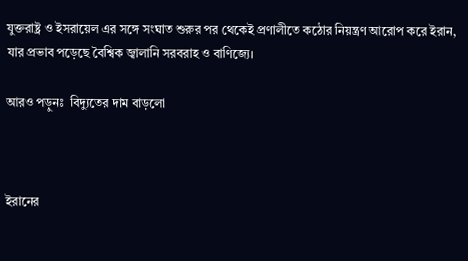যুক্তরাষ্ট্র ও ইসরায়েল এর সঙ্গে সংঘাত শুরুর পর থেকেই প্রণালীতে কঠোর নিয়ন্ত্রণ আরোপ করে ইরান, যার প্রভাব পড়েছে বৈশ্বিক জ্বালানি সরবরাহ ও বাণিজ্যে।

আরও পড়ুনঃ  বিদ্যুতের দাম বাড়লো



ইরানের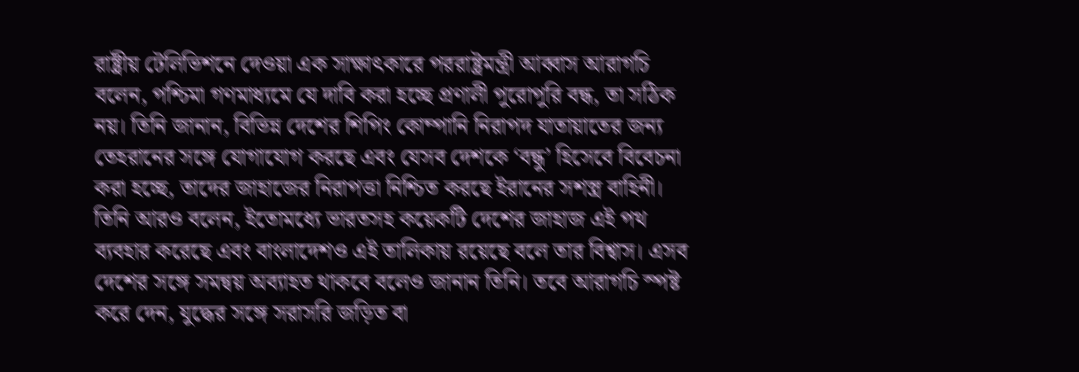রাষ্ট্রীয় টেলিভিশনে দেওয়া এক সাক্ষাৎকারে পররাষ্ট্রমন্ত্রী আব্বাস আরাগচি বলেন, পশ্চিমা গণমাধ্যমে যে দাবি করা হচ্ছে প্রণালী পুরোপুরি বন্ধ, তা সঠিক নয়। তিনি জানান, বিভিন্ন দেশের শিপিং কোম্পানি নিরাপদ যাতায়াতের জন্য তেহরানের সঙ্গে যোগাযোগ করছে এবং যেসব দেশকে ‘বন্ধু’ হিসেবে বিবেচনা করা হচ্ছে, তাদের জাহাজের নিরাপত্তা নিশ্চিত করছে ইরানের সশস্ত্র বাহিনী। তিনি আরও বলেন, ইতোমধ্যে ভারতসহ কয়েকটি দেশের জাহাজ এই পথ ব্যবহার করেছে এবং বাংলাদেশও এই তালিকায় রয়েছে বলে তার বিশ্বাস। এসব দেশের সঙ্গে সমন্বয় অব্যাহত থাকবে বলেও জানান তিনি। তবে আরাগচি স্পষ্ট করে দেন, যুদ্ধের সঙ্গে সরাসরি জড়িত বা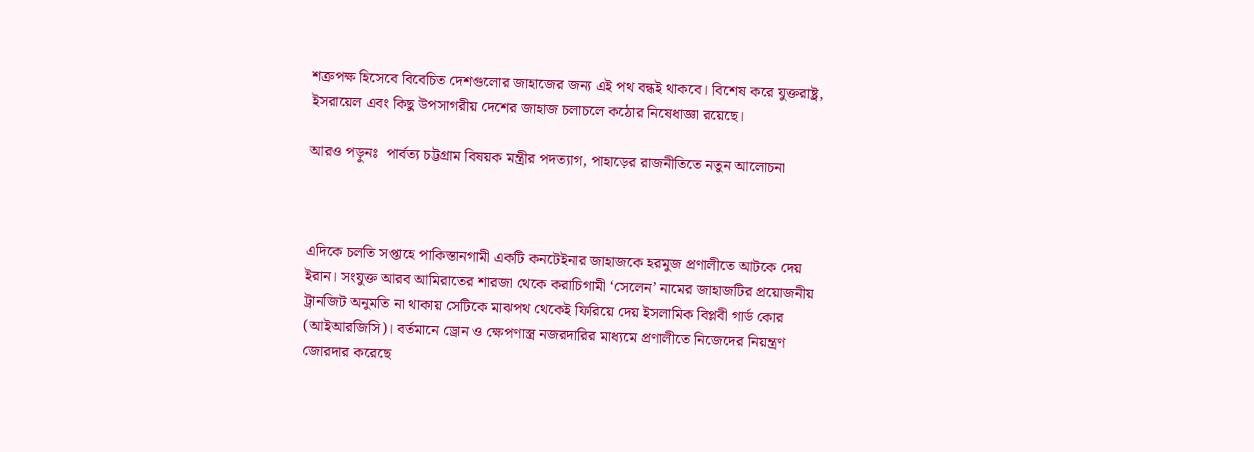শত্রুপক্ষ হিসেবে বিবেচিত দেশগুলোর জাহাজের জন্য এই পথ বন্ধই থাকবে। বিশেষ করে যুক্তরাষ্ট্র, ইসরায়েল এবং কিছু উপসাগরীয় দেশের জাহাজ চলাচলে কঠোর নিষেধাজ্ঞা রয়েছে।

আরও পড়ুনঃ  পার্বত্য চট্টগ্রাম বিষয়ক মন্ত্রীর পদত্যাগ, পাহাড়ের রাজনীতিতে নতুন আলোচনা



এদিকে চলতি সপ্তাহে পাকিস্তানগামী একটি কনটেইনার জাহাজকে হরমুজ প্রণালীতে আটকে দেয় ইরান। সংযুক্ত আরব আমিরাতের শারজা থেকে করাচিগামী ‘সেলেন’ নামের জাহাজটির প্রয়োজনীয় ট্রানজিট অনুমতি না থাকায় সেটিকে মাঝপথ থেকেই ফিরিয়ে দেয় ইসলামিক বিপ্লবী গার্ড কোর (আইআরজিসি)। বর্তমানে ড্রোন ও ক্ষেপণাস্ত্র নজরদারির মাধ্যমে প্রণালীতে নিজেদের নিয়ন্ত্রণ জোরদার করেছে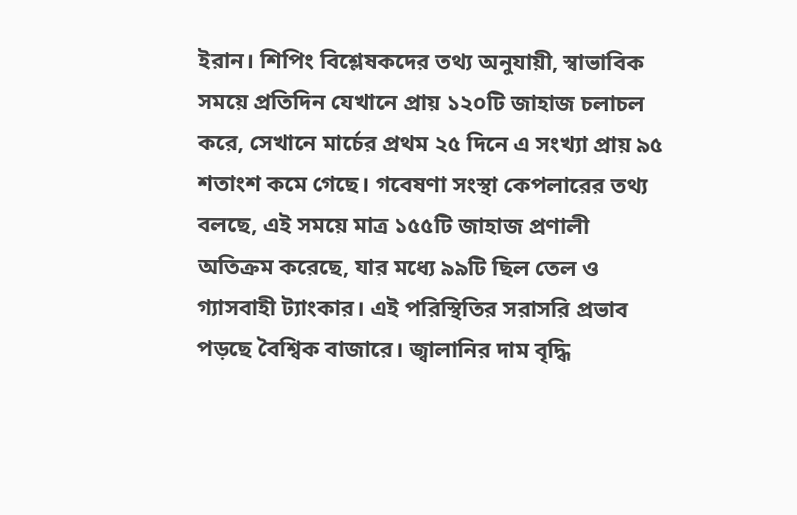ইরান। শিপিং বিশ্লেষকদের তথ্য অনুযায়ী, স্বাভাবিক সময়ে প্রতিদিন যেখানে প্রায় ১২০টি জাহাজ চলাচল করে, সেখানে মার্চের প্রথম ২৫ দিনে এ সংখ্যা প্রায় ৯৫ শতাংশ কমে গেছে। গবেষণা সংস্থা কেপলারের তথ্য বলছে, এই সময়ে মাত্র ১৫৫টি জাহাজ প্রণালী অতিক্রম করেছে, যার মধ্যে ৯৯টি ছিল তেল ও গ্যাসবাহী ট্যাংকার। এই পরিস্থিতির সরাসরি প্রভাব পড়ছে বৈশ্বিক বাজারে। জ্বালানির দাম বৃদ্ধি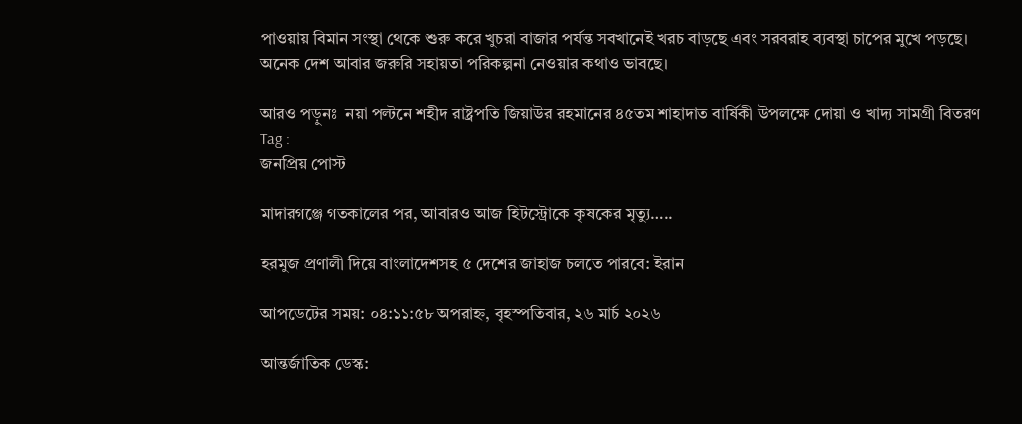পাওয়ায় বিমান সংস্থা থেকে শুরু করে খুচরা বাজার পর্যন্ত সবখানেই খরচ বাড়ছে এবং সরবরাহ ব্যবস্থা চাপের মুখে পড়ছে। অনেক দেশ আবার জরুরি সহায়তা পরিকল্পনা নেওয়ার কথাও ভাবছে।

আরও পড়ুনঃ  নয়া পল্টনে শহীদ রাষ্ট্রপতি জিয়াউর রহমানের ৪৫তম শাহাদাত বার্ষিকী উপলক্ষে দোয়া ও খাদ্য সামগ্রী বিতরণ
Tag :
জনপ্রিয় পোস্ট

মাদারগঞ্জে গতকালের পর, আবারও আজ হিটস্ট্রোকে কৃষকের মৃত্যু…..

হরমুজ প্রণালী দিয়ে বাংলাদেশসহ ৫ দেশের জাহাজ চলতে পারবে: ইরান

আপডেটের সময়: ০৪:১১:৫৮ অপরাহ্ন, বৃহস্পতিবার, ২৬ মার্চ ২০২৬

আন্তর্জাতিক ডেস্ক: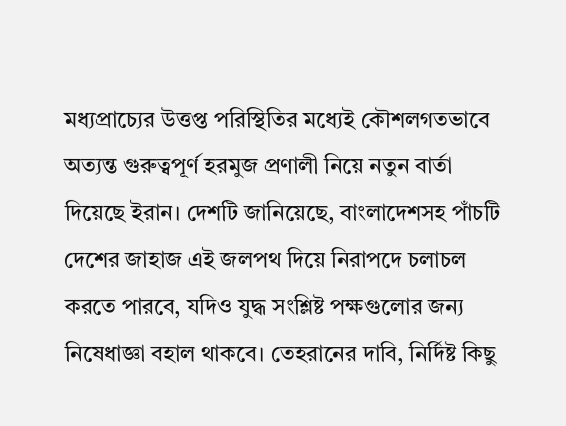মধ্যপ্রাচ্যের উত্তপ্ত পরিস্থিতির মধ্যেই কৌশলগতভাবে অত্যন্ত গুরুত্বপূর্ণ হরমুজ প্রণালী নিয়ে নতুন বার্তা দিয়েছে ইরান। দেশটি জানিয়েছে, বাংলাদেশসহ পাঁচটি দেশের জাহাজ এই জলপথ দিয়ে নিরাপদে চলাচল করতে পারবে, যদিও যুদ্ধ সংশ্লিষ্ট পক্ষগুলোর জন্য নিষেধাজ্ঞা বহাল থাকবে। তেহরানের দাবি, নির্দিষ্ট কিছু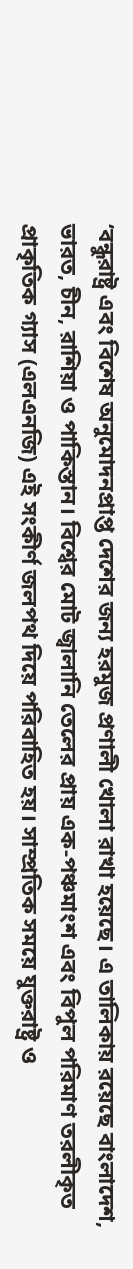‘বন্ধুরাষ্ট্র এবং বিশেষ অনুমোদনপ্রাপ্ত দেশের জন্য হরমুজ প্রণালী খোলা রাখা হয়েছে। এ তালিকায় রয়েছে বাংলাদেশ, ভারত, চীন, রাশিয়া ও পাকিস্তান। বিশ্বের মোট জ্বালানি তেলের প্রায় এক-পঞ্চমাংশ এবং বিপুল পরিমাণ তরলীকৃত প্রাকৃতিক গ্যাস (এলএনজি) এই সংকীর্ণ জলপথ দিয়ে পরিবাহিত হয়। সাম্প্রতিক সময়ে যুক্তরাষ্ট্র ও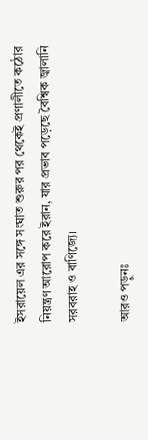ইসরায়েল এর সঙ্গে সংঘাত শুরুর পর থেকেই প্রণালীতে কঠোর নিয়ন্ত্রণ আরোপ করে ইরান, যার প্রভাব পড়েছে বৈশ্বিক জ্বালানি সরবরাহ ও বাণিজ্যে।

আরও পড়ুনঃ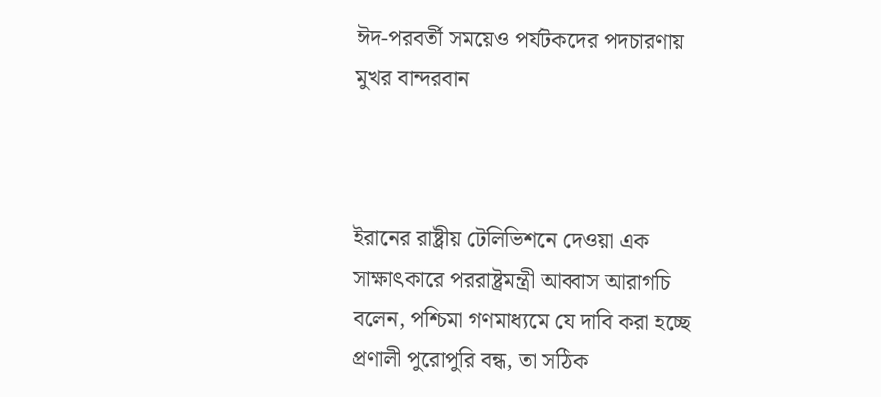ঈদ-পরবর্তী সময়েও পর্যটকদের পদচারণায় মুখর বান্দরবান



ইরানের রাষ্ট্রীয় টেলিভিশনে দেওয়া এক সাক্ষাৎকারে পররাষ্ট্রমন্ত্রী আব্বাস আরাগচি বলেন, পশ্চিমা গণমাধ্যমে যে দাবি করা হচ্ছে প্রণালী পুরোপুরি বন্ধ, তা সঠিক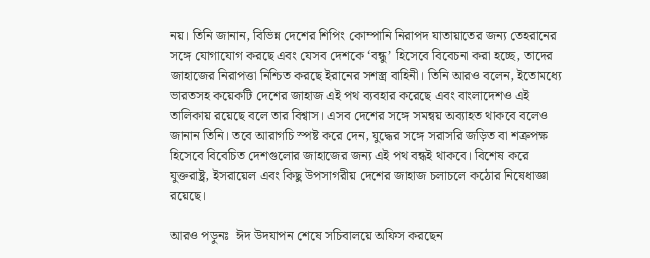নয়। তিনি জানান, বিভিন্ন দেশের শিপিং কোম্পানি নিরাপদ যাতায়াতের জন্য তেহরানের সঙ্গে যোগাযোগ করছে এবং যেসব দেশকে ‘বন্ধু’ হিসেবে বিবেচনা করা হচ্ছে, তাদের জাহাজের নিরাপত্তা নিশ্চিত করছে ইরানের সশস্ত্র বাহিনী। তিনি আরও বলেন, ইতোমধ্যে ভারতসহ কয়েকটি দেশের জাহাজ এই পথ ব্যবহার করেছে এবং বাংলাদেশও এই তালিকায় রয়েছে বলে তার বিশ্বাস। এসব দেশের সঙ্গে সমন্বয় অব্যাহত থাকবে বলেও জানান তিনি। তবে আরাগচি স্পষ্ট করে দেন, যুদ্ধের সঙ্গে সরাসরি জড়িত বা শত্রুপক্ষ হিসেবে বিবেচিত দেশগুলোর জাহাজের জন্য এই পথ বন্ধই থাকবে। বিশেষ করে যুক্তরাষ্ট্র, ইসরায়েল এবং কিছু উপসাগরীয় দেশের জাহাজ চলাচলে কঠোর নিষেধাজ্ঞা রয়েছে।

আরও পড়ুনঃ  ঈদ উদযাপন শেষে সচিবালয়ে অফিস করছেন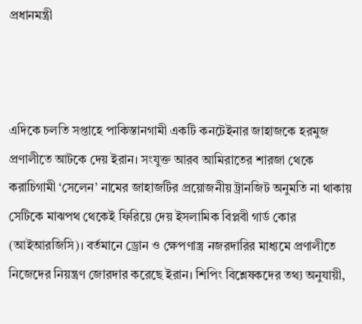প্রধানমন্ত্রী



এদিকে চলতি সপ্তাহে পাকিস্তানগামী একটি কনটেইনার জাহাজকে হরমুজ প্রণালীতে আটকে দেয় ইরান। সংযুক্ত আরব আমিরাতের শারজা থেকে করাচিগামী ‘সেলেন’ নামের জাহাজটির প্রয়োজনীয় ট্রানজিট অনুমতি না থাকায় সেটিকে মাঝপথ থেকেই ফিরিয়ে দেয় ইসলামিক বিপ্লবী গার্ড কোর (আইআরজিসি)। বর্তমানে ড্রোন ও ক্ষেপণাস্ত্র নজরদারির মাধ্যমে প্রণালীতে নিজেদের নিয়ন্ত্রণ জোরদার করেছে ইরান। শিপিং বিশ্লেষকদের তথ্য অনুযায়ী,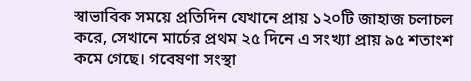স্বাভাবিক সময়ে প্রতিদিন যেখানে প্রায় ১২০টি জাহাজ চলাচল করে, সেখানে মার্চের প্রথম ২৫ দিনে এ সংখ্যা প্রায় ৯৫ শতাংশ কমে গেছে। গবেষণা সংস্থা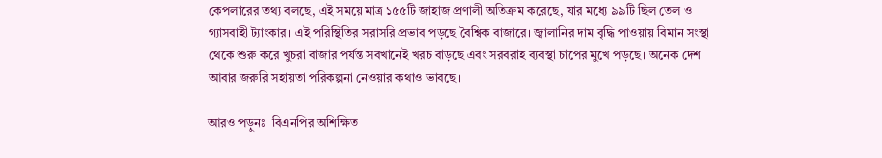কেপলারের তথ্য বলছে, এই সময়ে মাত্র ১৫৫টি জাহাজ প্রণালী অতিক্রম করেছে, যার মধ্যে ৯৯টি ছিল তেল ও গ্যাসবাহী ট্যাংকার। এই পরিস্থিতির সরাসরি প্রভাব পড়ছে বৈশ্বিক বাজারে। জ্বালানির দাম বৃদ্ধি পাওয়ায় বিমান সংস্থা থেকে শুরু করে খুচরা বাজার পর্যন্ত সবখানেই খরচ বাড়ছে এবং সরবরাহ ব্যবস্থা চাপের মুখে পড়ছে। অনেক দেশ আবার জরুরি সহায়তা পরিকল্পনা নেওয়ার কথাও ভাবছে।

আরও পড়ুনঃ  বিএনপির অশিক্ষিত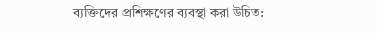ব্যক্তিদের প্রশিক্ষণের ব্যবস্থা করা উচিত: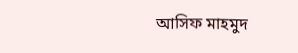আসিফ মাহমুদ